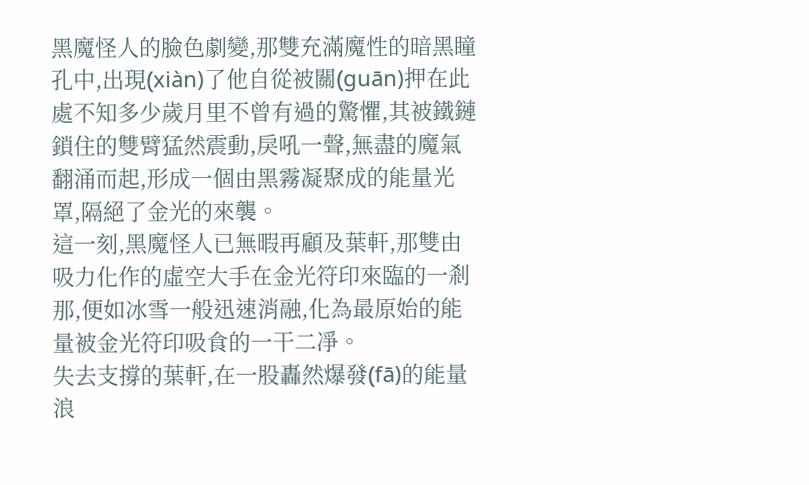黑魔怪人的臉色劇變,那雙充滿魔性的暗黑瞳孔中,出現(xiàn)了他自從被關(guān)押在此處不知多少歲月里不曾有過的驚懼,其被鐵鏈鎖住的雙臂猛然震動,戾吼一聲,無盡的魔氣翻涌而起,形成一個由黑霧凝聚成的能量光罩,隔絕了金光的來襲。
這一刻,黑魔怪人已無暇再顧及葉軒,那雙由吸力化作的虛空大手在金光符印來臨的一剎那,便如冰雪一般迅速消融,化為最原始的能量被金光符印吸食的一干二凈。
失去支撐的葉軒,在一股轟然爆發(fā)的能量浪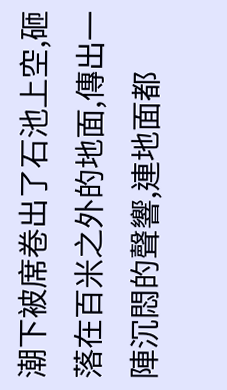潮下被席卷出了石池上空,砸落在百米之外的地面,傳出一陣沉悶的聲響,連地面都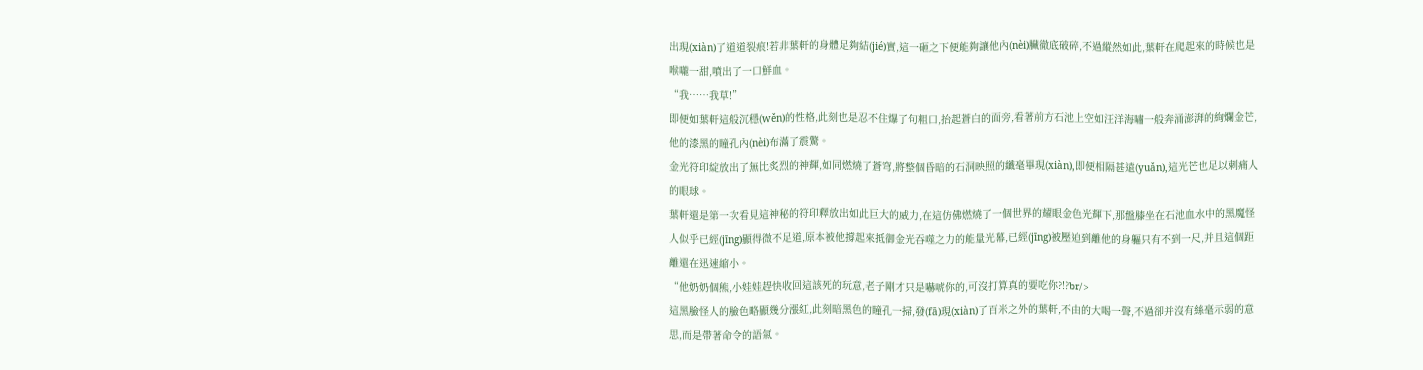出現(xiàn)了道道裂痕!若非葉軒的身體足夠結(jié)實,這一砸之下便能夠讓他內(nèi)臟徹底破碎,不過縱然如此,葉軒在爬起來的時候也是喉嚨一甜,噴出了一口鮮血。
“我……我草!”
即便如葉軒這般沉穩(wěn)的性格,此刻也是忍不住爆了句粗口,抬起蒼白的面旁,看著前方石池上空如汪洋海嘯一般奔涌澎湃的絢爛金芒,他的漆黑的瞳孔內(nèi)布滿了震驚。
金光符印綻放出了無比炙烈的神輝,如同燃燒了蒼穹,將整個昏暗的石洞映照的纖毫畢現(xiàn),即便相隔甚遠(yuǎn),這光芒也足以刺痛人的眼球。
葉軒還是第一次看見這神秘的符印釋放出如此巨大的威力,在這仿佛燃燒了一個世界的耀眼金色光輝下,那盤膝坐在石池血水中的黑魔怪人似乎已經(jīng)顯得微不足道,原本被他撐起來抵御金光吞噬之力的能量光幕,已經(jīng)被壓迫到離他的身軀只有不到一尺,并且這個距離還在迅速縮小。
“他奶奶個熊,小娃娃趕快收回這該死的玩意,老子剛才只是嚇唬你的,可沒打算真的要吃你?!?br/>
這黑臉怪人的臉色略顯幾分漲紅,此刻暗黑色的瞳孔一掃,發(fā)現(xiàn)了百米之外的葉軒,不由的大喝一聲,不過卻并沒有絲毫示弱的意思,而是帶著命令的語氣。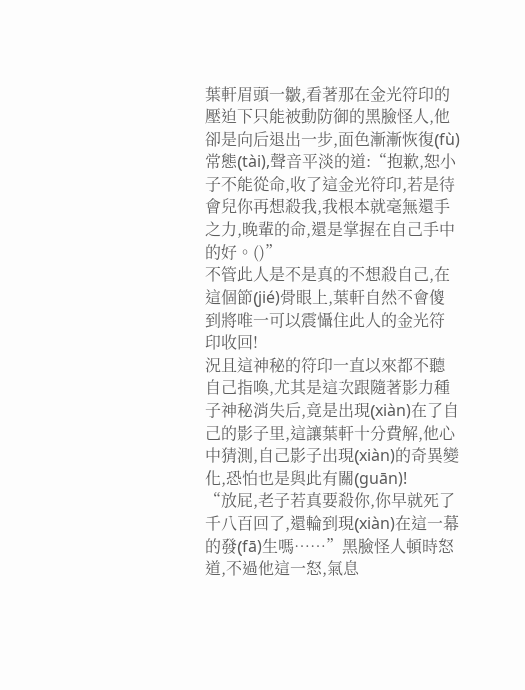葉軒眉頭一皺,看著那在金光符印的壓迫下只能被動防御的黑臉怪人,他卻是向后退出一步,面色漸漸恢復(fù)常態(tài),聲音平淡的道:“抱歉,恕小子不能從命,收了這金光符印,若是待會兒你再想殺我,我根本就毫無還手之力,晚輩的命,還是掌握在自己手中的好。()”
不管此人是不是真的不想殺自己,在這個節(jié)骨眼上,葉軒自然不會傻到將唯一可以震懾住此人的金光符印收回!
況且這神秘的符印一直以來都不聽自己指喚,尤其是這次跟隨著影力種子神秘消失后,竟是出現(xiàn)在了自己的影子里,這讓葉軒十分費解,他心中猜測,自己影子出現(xiàn)的奇異變化,恐怕也是與此有關(guān)!
“放屁,老子若真要殺你,你早就死了千八百回了,還輪到現(xiàn)在這一幕的發(fā)生嗎……”黑臉怪人頓時怒道,不過他這一怒,氣息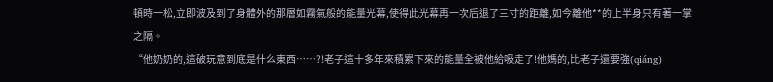頓時一松,立即波及到了身體外的那層如霧氣般的能量光幕,使得此光幕再一次后退了三寸的距離,如今離他**的上半身只有著一掌之隔。
“他奶奶的,這破玩意到底是什么東西……?!老子這十多年來積累下來的能量全被他給吸走了!他媽的,比老子還要強(qiáng)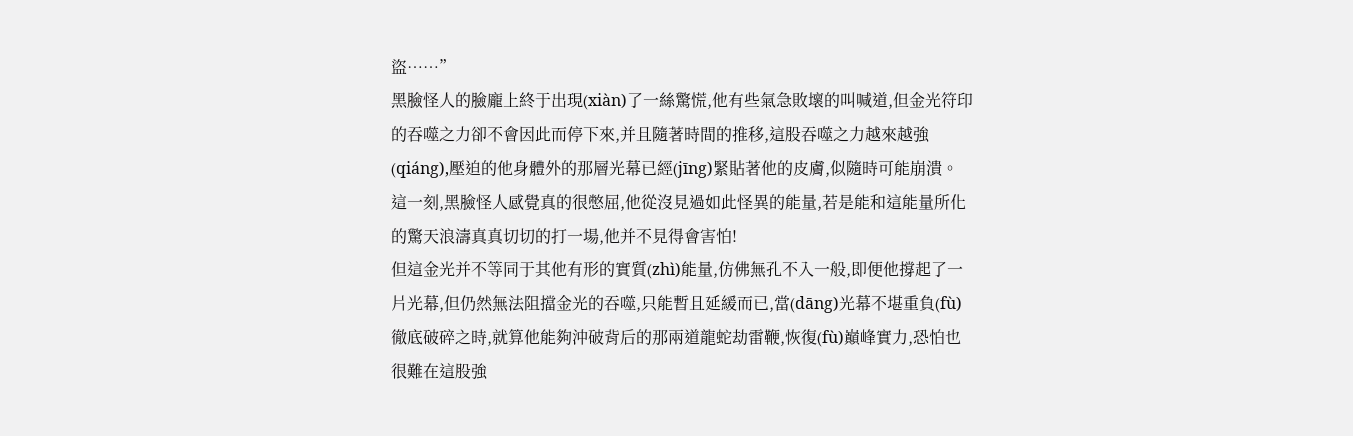盜……”
黑臉怪人的臉龐上終于出現(xiàn)了一絲驚慌,他有些氣急敗壞的叫喊道,但金光符印的吞噬之力卻不會因此而停下來,并且隨著時間的推移,這股吞噬之力越來越強(qiáng),壓迫的他身體外的那層光幕已經(jīng)緊貼著他的皮膚,似隨時可能崩潰。
這一刻,黑臉怪人感覺真的很憋屈,他從沒見過如此怪異的能量,若是能和這能量所化的驚天浪濤真真切切的打一場,他并不見得會害怕!
但這金光并不等同于其他有形的實質(zhì)能量,仿佛無孔不入一般,即便他撐起了一片光幕,但仍然無法阻擋金光的吞噬,只能暫且延緩而已,當(dāng)光幕不堪重負(fù)徹底破碎之時,就算他能夠沖破背后的那兩道龍蛇劫雷鞭,恢復(fù)巔峰實力,恐怕也很難在這股強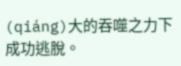(qiáng)大的吞噬之力下成功逃脫。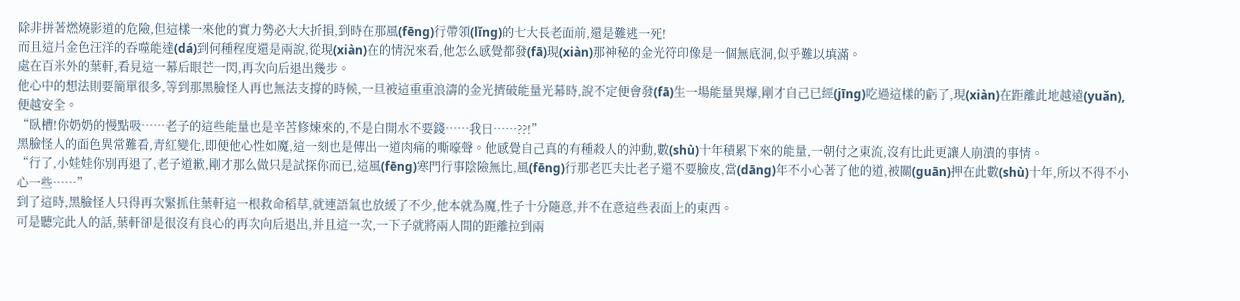除非拼著燃燒影道的危險,但這樣一來他的實力勢必大大折損,到時在那風(fēng)行帶領(lǐng)的七大長老面前,還是難逃一死!
而且這片金色汪洋的吞噬能達(dá)到何種程度還是兩說,從現(xiàn)在的情況來看,他怎么感覺都發(fā)現(xiàn)那神秘的金光符印像是一個無底洞,似乎難以填滿。
處在百米外的葉軒,看見這一幕后眼芒一閃,再次向后退出幾步。
他心中的想法則要簡單很多,等到那黑臉怪人再也無法支撐的時候,一旦被這重重浪濤的金光擠破能量光幕時,說不定便會發(fā)生一場能量異爆,剛才自己已經(jīng)吃過這樣的虧了,現(xiàn)在距離此地越遠(yuǎn),便越安全。
“臥槽!你奶奶的慢點吸……老子的這些能量也是辛苦修煉來的,不是白開水不要錢……我日……??!”
黑臉怪人的面色異常難看,青紅變化,即便他心性如魔,這一刻也是傳出一道肉痛的嘶嚎聲。他感覺自己真的有種殺人的沖動,數(shù)十年積累下來的能量,一朝付之東流,沒有比此更讓人崩潰的事情。
“行了,小娃娃你別再退了,老子道歉,剛才那么做只是試探你而已,這風(fēng)寒門行事陰險無比,風(fēng)行那老匹夫比老子還不要臉皮,當(dāng)年不小心著了他的道,被關(guān)押在此數(shù)十年,所以不得不小心一些……”
到了這時,黑臉怪人只得再次緊抓住葉軒這一根救命稻草,就連語氣也放緩了不少,他本就為魔,性子十分隨意,并不在意這些表面上的東西。
可是聽完此人的話,葉軒卻是很沒有良心的再次向后退出,并且這一次,一下子就將兩人間的距離拉到兩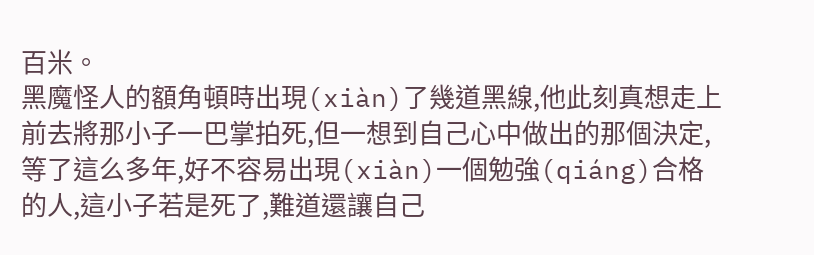百米。
黑魔怪人的額角頓時出現(xiàn)了幾道黑線,他此刻真想走上前去將那小子一巴掌拍死,但一想到自己心中做出的那個決定,等了這么多年,好不容易出現(xiàn)一個勉強(qiáng)合格的人,這小子若是死了,難道還讓自己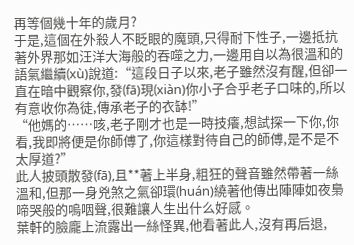再等個幾十年的歲月?
于是,這個在外殺人不眨眼的魔頭,只得耐下性子,一邊抵抗著外界那如汪洋大海般的吞噬之力,一邊用自以為很溫和的語氣繼續(xù)說道:“這段日子以來,老子雖然沒有醒,但卻一直在暗中觀察你,發(fā)現(xiàn)你小子合乎老子口味的,所以有意收你為徒,傳承老子的衣缽!”
“他媽的……咳,老子剛才也是一時技癢,想試探一下你,你看,我即將便是你師傅了,你這樣對待自己的師傅,是不是不太厚道?”
此人披頭散發(fā),且**著上半身,粗狂的聲音雖然帶著一絲溫和,但那一身兇煞之氣卻環(huán)繞著他傳出陣陣如夜梟啼哭般的嗚咽聲,很難讓人生出什么好感。
葉軒的臉龐上流露出一絲怪異,他看著此人,沒有再后退,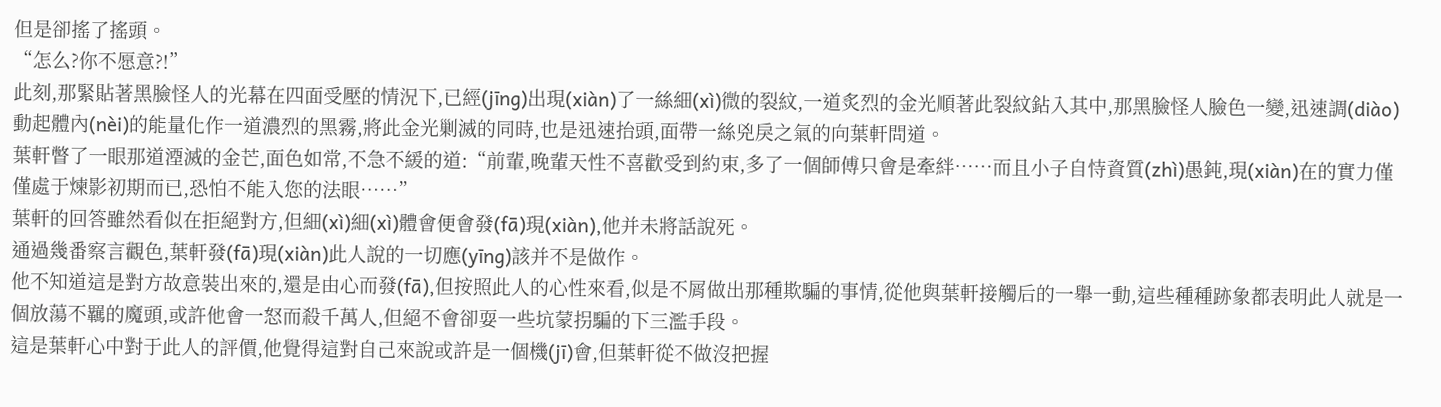但是卻搖了搖頭。
“怎么?你不愿意?!”
此刻,那緊貼著黑臉怪人的光幕在四面受壓的情況下,已經(jīng)出現(xiàn)了一絲細(xì)微的裂紋,一道炙烈的金光順著此裂紋鉆入其中,那黑臉怪人臉色一變,迅速調(diào)動起體內(nèi)的能量化作一道濃烈的黑霧,將此金光剿滅的同時,也是迅速抬頭,面帶一絲兇戾之氣的向葉軒問道。
葉軒瞥了一眼那道湮滅的金芒,面色如常,不急不緩的道:“前輩,晚輩天性不喜歡受到約束,多了一個師傅只會是牽絆……而且小子自恃資質(zhì)愚鈍,現(xiàn)在的實力僅僅處于煉影初期而已,恐怕不能入您的法眼……”
葉軒的回答雖然看似在拒絕對方,但細(xì)細(xì)體會便會發(fā)現(xiàn),他并未將話說死。
通過幾番察言觀色,葉軒發(fā)現(xiàn)此人說的一切應(yīng)該并不是做作。
他不知道這是對方故意裝出來的,還是由心而發(fā),但按照此人的心性來看,似是不屑做出那種欺騙的事情,從他與葉軒接觸后的一舉一動,這些種種跡象都表明此人就是一個放蕩不羈的魔頭,或許他會一怒而殺千萬人,但絕不會卻耍一些坑蒙拐騙的下三濫手段。
這是葉軒心中對于此人的評價,他覺得這對自己來說或許是一個機(jī)會,但葉軒從不做沒把握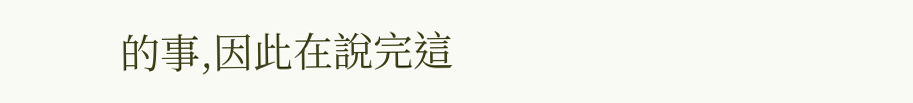的事,因此在說完這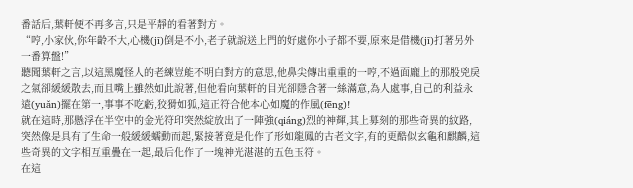番話后,葉軒便不再多言,只是平靜的看著對方。
“哼,小家伙,你年齡不大,心機(jī)倒是不小,老子就說送上門的好處你小子都不要,原來是借機(jī)打著另外一番算盤!”
聽聞葉軒之言,以這黑魔怪人的老練豈能不明白對方的意思,他鼻尖傳出重重的一哼,不過面龐上的那股兇戾之氣卻緩緩散去,而且嘴上雖然如此說著,但他看向葉軒的目光卻隱含著一絲滿意,為人處事,自己的利益永遠(yuǎn)擺在第一,事事不吃虧,狡猾如狐,這正符合他本心如魔的作風(fēng)!
就在這時,那懸浮在半空中的金光符印突然綻放出了一陣強(qiáng)烈的神輝,其上募刻的那些奇異的紋路,突然像是具有了生命一般緩緩蠕動而起,緊接著竟是化作了形如龍鳳的古老文字,有的更酷似玄龜和麒麟,這些奇異的文字相互重疊在一起,最后化作了一塊神光湛湛的五色玉符。
在這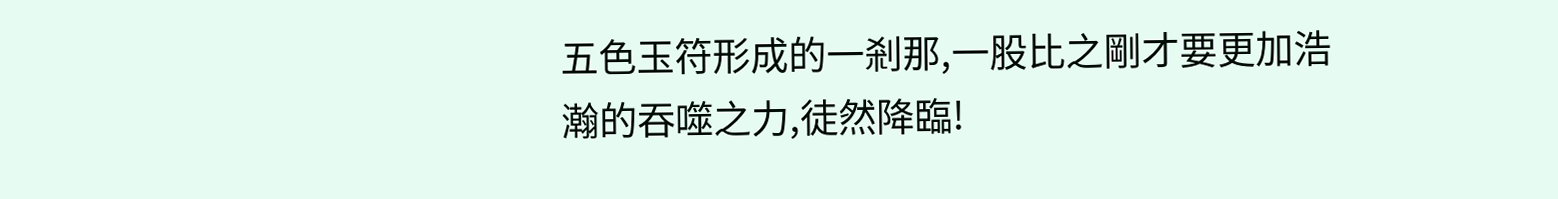五色玉符形成的一剎那,一股比之剛才要更加浩瀚的吞噬之力,徒然降臨!